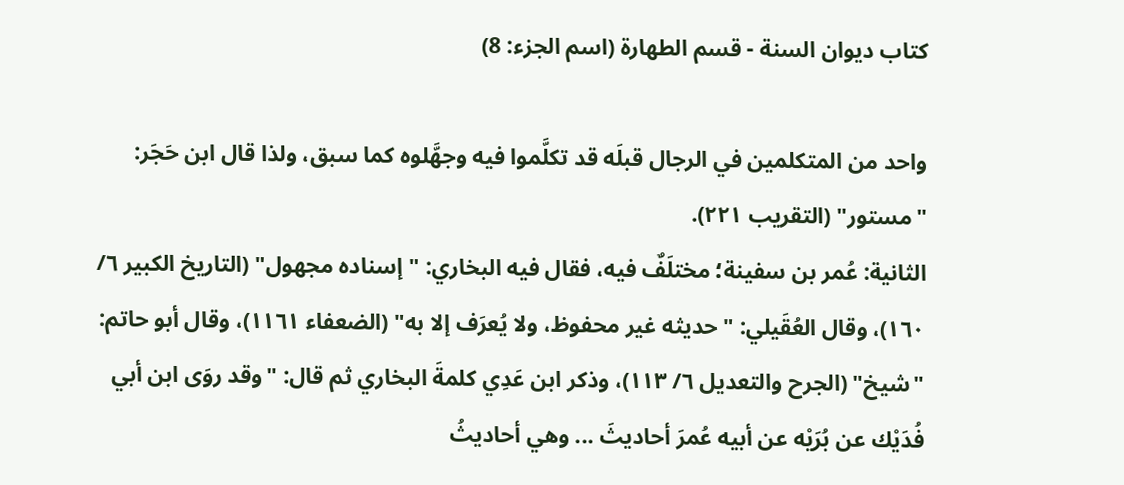كتاب ديوان السنة - قسم الطهارة (اسم الجزء: 8)

واحد من المتكلمين في الرجال قبلَه قد تكلَّموا فيه وجهَّلوه كما سبق، ولذا قال ابن حَجَر: "مستور" (التقريب ٢٢١).
الثانية: عُمر بن سفينة؛ مختلَفٌ فيه، فقال فيه البخاري: "إسناده مجهول" (التاريخ الكبير ٦/ ١٦٠)، وقال العُقَيلي: "حديثه غير محفوظ، ولا يُعرَف إلا به" (الضعفاء ١١٦١)، وقال أبو حاتم: "شيخ" (الجرح والتعديل ٦/ ١١٣)، وذكر ابن عَدِي كلمةَ البخاري ثم قال: "وقد روَى ابن أبي فُدَيْك عن بُرَيْه عن أبيه عُمرَ أحاديثَ ... وهي أحاديثُ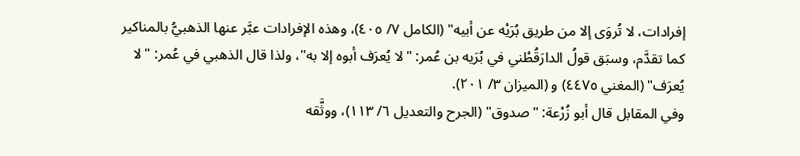إفرادات، لا تُروَى إلا من طريق بُرَيْه عن أبيه" (الكامل ٧/ ٤٠٥)، وهذه الإفرادات عبَّر عنها الذهبيُّ بالمناكير كما تقدَّم، وسبَق قولُ الدارَقُطْني في بُرَيه بن عُمر: "لا يُعرَف أبوه إلا به"، ولذا قال الذهبي في عُمر: "لا يُعرَف" (المغني ٤٤٧٥) و (الميزان ٣/ ٢٠١).
وفي المقابل قال أبو زُرْعة: "صدوق" (الجرح والتعديل ٦/ ١١٣)، ووثَّقه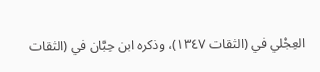العِجْلي في (الثقات ١٣٤٧)، وذكره ابن حِبَّان في (الثقات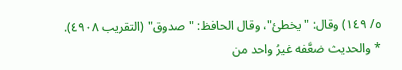٥/ ١٤٩) وقال: "يخطئ"، وقال الحافظ: "صدوق" (التقريب ٤٩٠٨).
* والحديث ضعَّفه غيرُ واحد من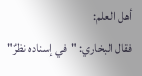أهل العلم:
فقال البخاري: "في إسناده نظرٌ"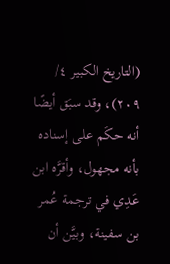(التاريخ الكبير ٤/ ٢٠٩)، وقد سبَق أيضًا أنه حكَم على إسناده بأنه مجهول، وأقرَّه ابن عَدِي في ترجمة عُمر بن سفينة، وبيَّن أن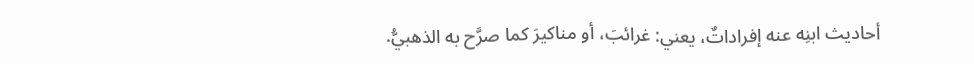أحاديث ابنِه عنه إفراداتٌ، يعني: غرائبَ، أو مناكيرَ كما صرَّح به الذهبيُّ.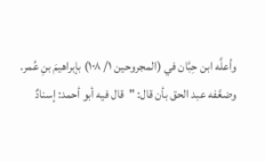وأعلَّه ابن حِبَّان في (المجروحين ١/ ١٠٨) بإبراهيمَ بنِ عُمر.
وضعَّفه عبد الحق بأن قال: "قال فيه أبو أحمد: إسنادٌ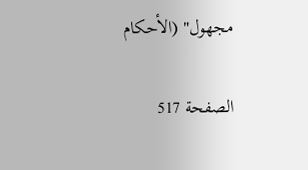مجهول" (الأحكام

الصفحة 517